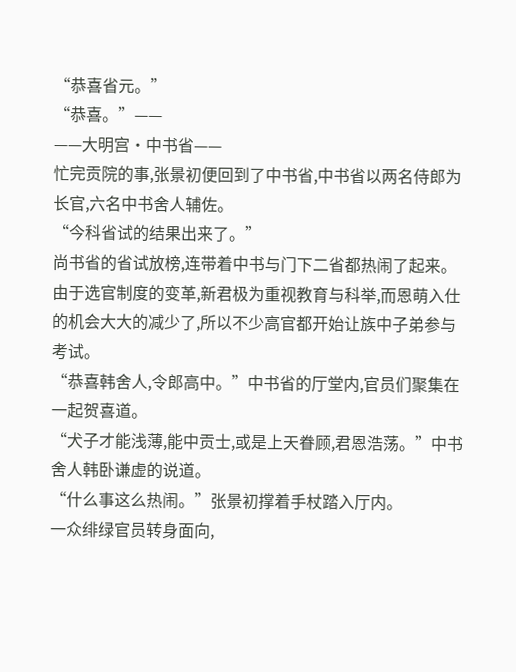“恭喜省元。”
“恭喜。”——
——大明宫·中书省——
忙完贡院的事,张景初便回到了中书省,中书省以两名侍郎为长官,六名中书舍人辅佐。
“今科省试的结果出来了。”
尚书省的省试放榜,连带着中书与门下二省都热闹了起来。
由于选官制度的变革,新君极为重视教育与科举,而恩萌入仕的机会大大的减少了,所以不少高官都开始让族中子弟参与考试。
“恭喜韩舍人,令郎高中。”中书省的厅堂内,官员们聚集在一起贺喜道。
“犬子才能浅薄,能中贡士,或是上天眷顾,君恩浩荡。”中书舍人韩卧谦虚的说道。
“什么事这么热闹。”张景初撑着手杖踏入厅内。
一众绯绿官员转身面向,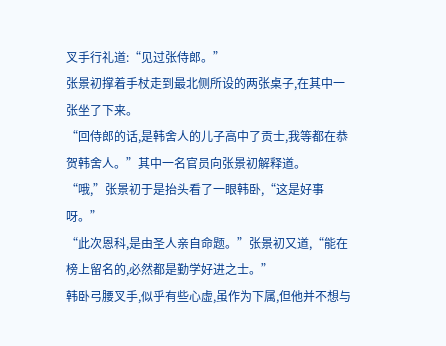叉手行礼道:“见过张侍郎。”
张景初撑着手杖走到最北侧所设的两张桌子,在其中一张坐了下来。
“回侍郎的话,是韩舍人的儿子高中了贡士,我等都在恭贺韩舍人。”其中一名官员向张景初解释道。
“哦,”张景初于是抬头看了一眼韩卧,“这是好事呀。”
“此次恩科,是由圣人亲自命题。”张景初又道,“能在榜上留名的,必然都是勤学好进之士。”
韩卧弓腰叉手,似乎有些心虚,虽作为下属,但他并不想与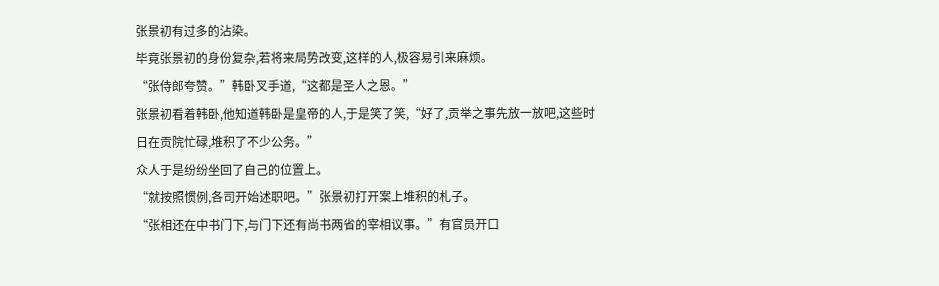张景初有过多的沾染。
毕竟张景初的身份复杂,若将来局势改变,这样的人,极容易引来麻烦。
“张侍郎夸赞。”韩卧叉手道,“这都是圣人之恩。”
张景初看着韩卧,他知道韩卧是皇帝的人,于是笑了笑,“好了,贡举之事先放一放吧,这些时日在贡院忙碌,堆积了不少公务。”
众人于是纷纷坐回了自己的位置上。
“就按照惯例,各司开始述职吧。”张景初打开案上堆积的札子。
“张相还在中书门下,与门下还有尚书两省的宰相议事。”有官员开口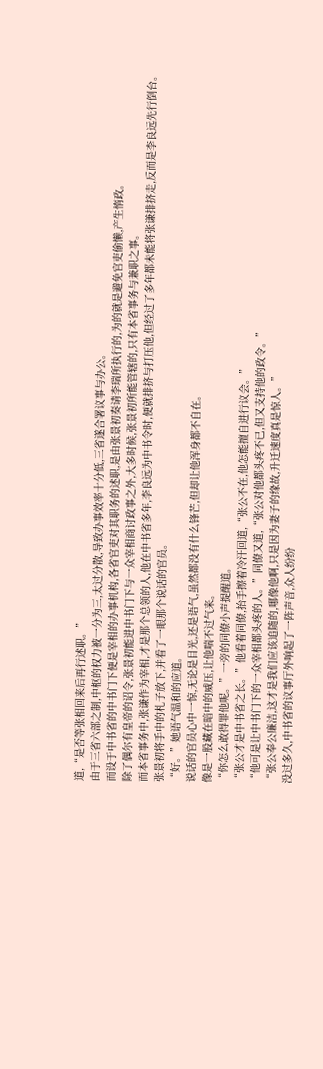道,“是否等张相回来后再行述职。”
由于三省六部之制,中枢的权力被一分为三,太过分散,导致办事效率十分低,三省遂合署议事与办公。
而设于中书省的中书门下便是宰相的办事机构,各省官吏对其职务的述职,是由张景初奏请李瑞所执行的,为的就是避免官吏偷懒,产生惰政。
除了偶尔有皇帝的诏令,张景初能进中书门下与一众宰相商讨政事之外,大多时候,张景初所能管辖的,只有本省事务与兼职之事。
而本省事务中,张谦作为宰相,才是那个总领的人,他在中书省多年,李良远为中书令时,便就排挤与打压他,但经过了多年都未能将张谦排挤走,反而是李良远先行倒台。
张景初将手中的札子放下,并看了一眼那个说话的官员。
“好。”她语气温和的应道。
说话的官员心中一惊,无论是目光,还是语气,虽然都没有什么锋芒,但却让他浑身都不自在。
像是一股藏在暗中的威压,让他喘不过气来。
“你怎么敢得罪他呢。”一旁的同僚小声提醒道。
“张公才是中书省之长。”他看着同僚,抬手擦着冷汗回道,“张公不在,他怎能擅自进行议会。”
“他可是让中书门下的一众宰相都头疼的人。”同僚又道,“张公对他都头疼不已,但又支持他的政令。”
“张公奉公廉洁,这才是我们应该追随的,哪像他啊,只是因为妻子的缘故,升迁速度真是惊人。”
没过多久,中书省的议事厅外响起了一阵声音,众人纷纷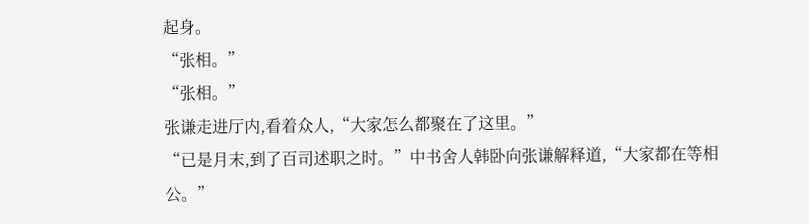起身。
“张相。”
“张相。”
张谦走进厅内,看着众人,“大家怎么都聚在了这里。”
“已是月末,到了百司述职之时。”中书舍人韩卧向张谦解释道,“大家都在等相公。”